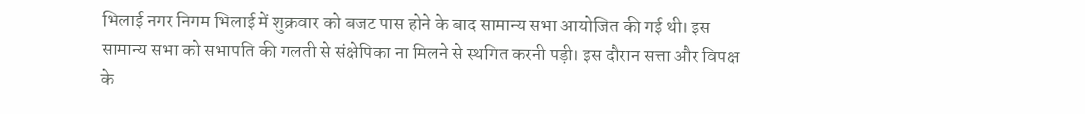भिलाई नगर निगम भिलाई में शुक्रवार को बजट पास होने के बाद सामान्य सभा आयोजित की गई थी। इस सामान्य सभा को सभापति की गलती से संक्षेपिका ना मिलने से स्थगित करनी पड़ी। इस दौरान सत्ता और विपक्ष के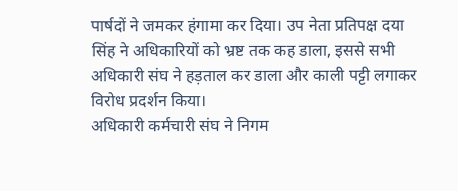पार्षदों ने जमकर हंगामा कर दिया। उप नेता प्रतिपक्ष दया सिंह ने अधिकारियों को भ्रष्ट तक कह डाला, इससे सभी अधिकारी संघ ने हड़ताल कर डाला और काली पट्टी लगाकर विरोध प्रदर्शन किया।
अधिकारी कर्मचारी संघ ने निगम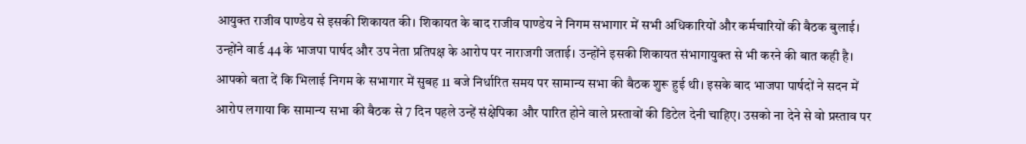आयुक्त राजीव पाण्डेय से इसकी शिकायत की। शिकायत के बाद राजीव पाण्डेय ने निगम सभागार में सभी अधिकारियों और कर्मचारियों की बैठक बुलाई। उन्होंने वार्ड 44 के भाजपा पार्षद और उप नेता प्रतिपक्ष के आरोप पर नाराजगी जताई। उन्होंने इसकी शिकायत संभागायुक्त से भी करने की बात कही है।
आपको बता दें कि भिलाई निगम के सभागार में सुबह 11 बजे निर्धारित समय पर सामान्य सभा की बैठक शुरू हुई थी। इसके बाद भाजपा पार्षदों ने सदन में आरोप लगाया कि सामान्य सभा की बैठक से 7 दिन पहले उन्हें संक्षेपिका और पारित होने वाले प्रस्तावों की डिटेल देनी चाहिए। उसको ना देने से वो प्रस्ताव पर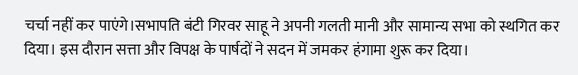चर्चा नहीं कर पाएंगे।सभापति बंटी गिरवर साहू ने अपनी गलती मानी और सामान्य सभा को स्थगित कर दिया। इस दौरान सत्ता और विपक्ष के पार्षदों ने सदन में जमकर हंगामा शुरू कर दिया।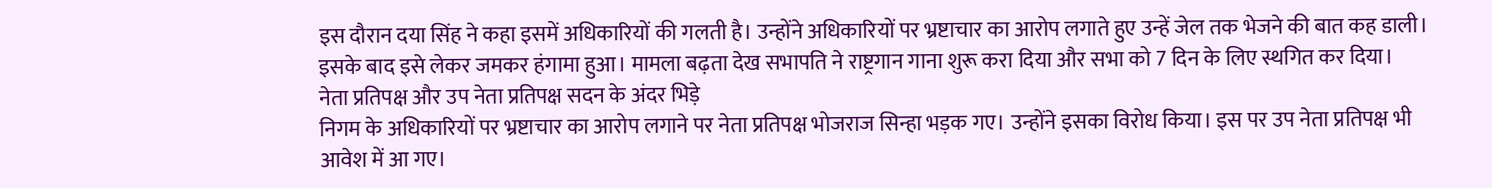इस दौरान दया सिंह ने कहा इसमें अधिकारियों की गलती है। उन्होंने अधिकारियों पर भ्रष्टाचार का आरोप लगाते हुए उन्हें जेल तक भेजने की बात कह डाली। इसके बाद इसे लेकर जमकर हंगामा हुआ। मामला बढ़ता देख सभापति ने राष्ट्रगान गाना शुरू करा दिया और सभा को 7 दिन के लिए स्थगित कर दिया।
नेता प्रतिपक्ष और उप नेता प्रतिपक्ष सदन के अंदर भिड़े
निगम के अधिकारियों पर भ्रष्टाचार का आरोप लगाने पर नेता प्रतिपक्ष भोजराज सिन्हा भड़क गए। उन्होंने इसका विरोध किया। इस पर उप नेता प्रतिपक्ष भी आवेश में आ गए।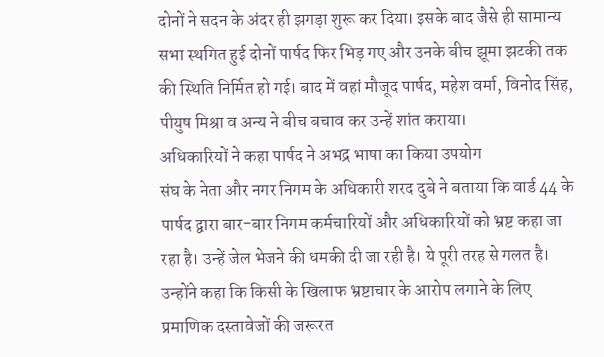दोनों ने सदन के अंदर ही झगड़ा शुरू कर दिया। इसके बाद जैसे ही सामान्य सभा स्थगित हुई दोनों पार्षद फिर भिड़ गए और उनके बीच झूमा झटकी तक की स्थिति निर्मित हो गई। बाद में वहां मौजूद पार्षद, महेश वर्मा, विनोद सिंह, पीयुष मिश्रा व अन्य ने बीच बचाव कर उन्हें शांत कराया।
अधिकारियों ने कहा पार्षद ने अभद्र भाषा का किया उपयोग
संघ के नेता और नगर निगम के अधिकारी शरद दुबे ने बताया कि वार्ड 44 के पार्षद द्वारा बार-बार निगम कर्मचारियों और अधिकारियों को भ्रष्ट कहा जा रहा है। उन्हें जेल भेजने की धमकी दी जा रही है। ये पूरी तरह से गलत है। उन्होंने कहा कि किसी के खिलाफ भ्रष्टाचार के आरोप लगाने के लिए प्रमाणिक दस्तावेजों की जरूरत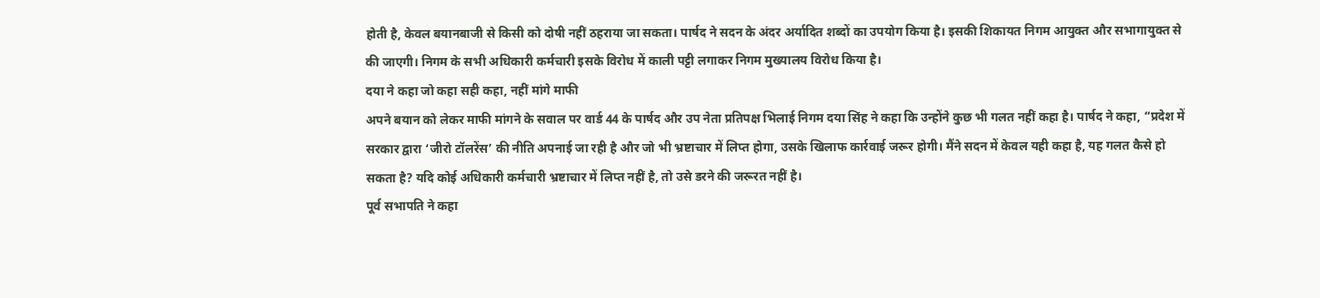होती है, केवल बयानबाजी से किसी को दोषी नहीं ठहराया जा सकता। पार्षद ने सदन के अंदर अर्यादित शब्दों का उपयोग किया है। इसकी शिकायत निगम आयुक्त और सभागायुक्त से की जाएगी। निगम के सभी अधिकारी कर्मचारी इसके विरोध में काली पट्टी लगाकर निगम मुख्यालय विरोध किया है।
दया ने कहा जो कहा सही कहा, नहीं मांगे माफी
अपने बयान को लेकर माफी मांगने के सवाल पर वार्ड 44 के पार्षद और उप नेता प्रतिपक्ष भिलाई निगम दया सिंह ने कहा कि उन्होंने कुछ भी गलत नहीं कहा है। पार्षद ने कहा, “प्रदेश में सरकार द्वारा ‘जीरो टॉलरेंस’ की नीति अपनाई जा रही है और जो भी भ्रष्टाचार में लिप्त होगा, उसके खिलाफ कार्रवाई जरूर होगी। मैंने सदन में केवल यही कहा है, यह गलत कैसे हो सकता है? यदि कोई अधिकारी कर्मचारी भ्रष्टाचार में लिप्त नहीं है, तो उसे डरने की जरूरत नहीं है।
पूर्व सभापति ने कहा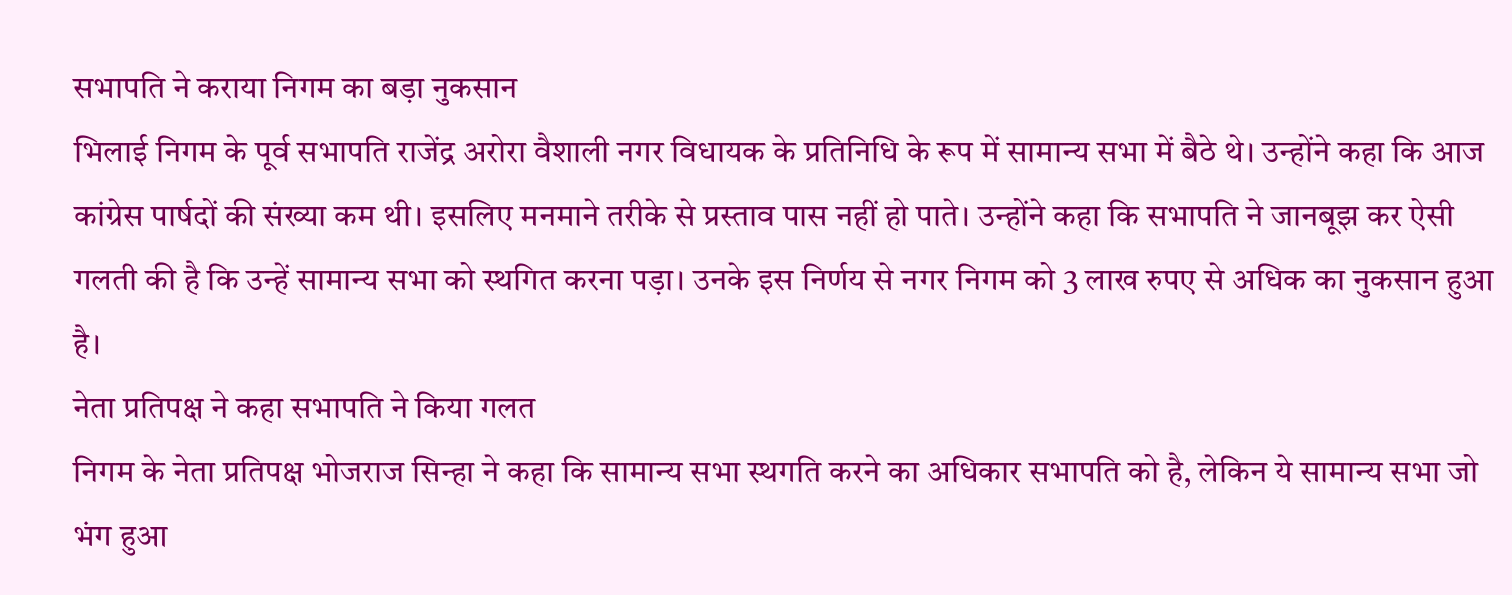सभापति ने कराया निगम का बड़ा नुकसान
भिलाई निगम के पूर्व सभापति राजेंद्र अरोरा वैशाली नगर विधायक के प्रतिनिधि के रूप में सामान्य सभा में बैठे थे। उन्होंने कहा कि आज कांग्रेस पार्षदों की संख्या कम थी। इसलिए मनमाने तरीके से प्रस्ताव पास नहीं हो पाते। उन्होंने कहा कि सभापति ने जानबूझ कर ऐसी गलती की है कि उन्हें सामान्य सभा को स्थगित करना पड़ा। उनके इस निर्णय से नगर निगम को 3 लाख रुपए से अधिक का नुकसान हुआ है।
नेता प्रतिपक्ष ने कहा सभापति ने किया गलत
निगम के नेता प्रतिपक्ष भोजराज सिन्हा ने कहा कि सामान्य सभा स्थगति करने का अधिकार सभापति को है, लेकिन ये सामान्य सभा जो भंग हुआ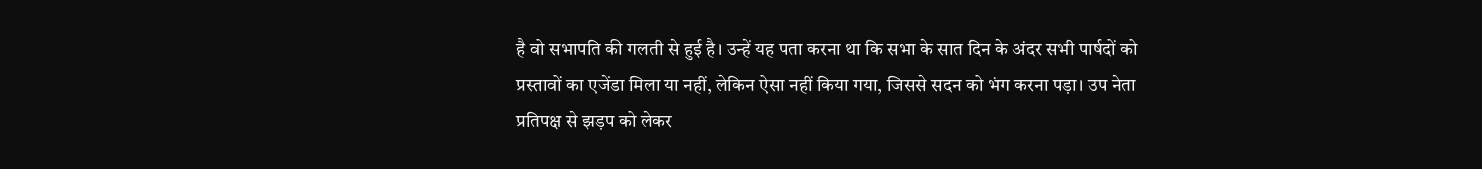है वो सभापति की गलती से हुई है। उन्हें यह पता करना था कि सभा के सात दिन के अंदर सभी पार्षदों को प्रस्तावों का एजेंडा मिला या नहीं, लेकिन ऐसा नहीं किया गया, जिससे सदन को भंग करना पड़ा। उप नेता प्रतिपक्ष से झड़प को लेकर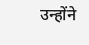उन्होंने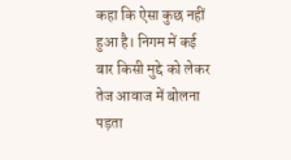कहा कि ऐसा कुछ नहीं हुआ है। निगम में कई बार किसी मुद्दे को लेकर तेज आवाज में बोलना पड़ता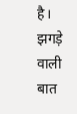है। झगड़े वाली बात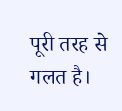पूरी तरह से गलत है।